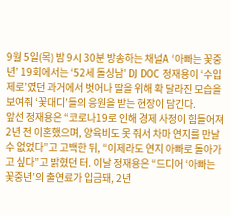9월 5일(목) 밤 9시 30분 방송하는 채널A ‘아빠는 꽃중년’ 19회에서는 ‘52세 돌싱남’ DJ DOC 정재용이 ‘수입 제로’였던 과거에서 벗어나 딸을 위해 확 달라진 모습을 보여줘 ‘꽃대디’들의 응원을 받는 현장이 담긴다.
앞선 정재용은 “코로나19로 인해 경제 사정이 힘들어져 2년 전 이혼했으며, 양육비도 못 줘서 차마 연지를 만날 수 없었다”고 고백한 뒤, “이제라도 연지 아빠로 돌아가고 싶다”고 밝혔던 터. 이날 정재용은 “드디어 ‘아빠는 꽃중년’의 출연료가 입금돼, 2년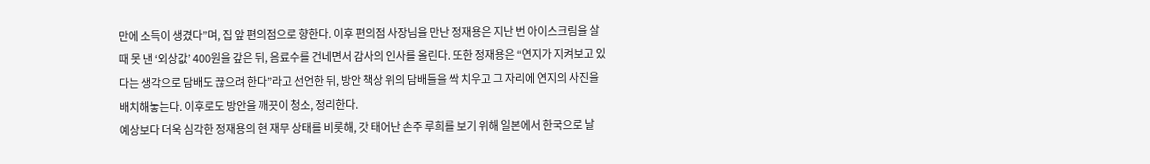만에 소득이 생겼다”며, 집 앞 편의점으로 향한다. 이후 편의점 사장님을 만난 정재용은 지난 번 아이스크림을 살 때 못 낸 ‘외상값’ 400원을 갚은 뒤, 음료수를 건네면서 감사의 인사를 올린다. 또한 정재용은 “연지가 지켜보고 있다는 생각으로 담배도 끊으려 한다”라고 선언한 뒤, 방안 책상 위의 담배들을 싹 치우고 그 자리에 연지의 사진을 배치해놓는다. 이후로도 방안을 깨끗이 청소, 정리한다.
예상보다 더욱 심각한 정재용의 현 재무 상태를 비롯해, 갓 태어난 손주 루희를 보기 위해 일본에서 한국으로 날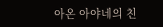아온 아야네의 친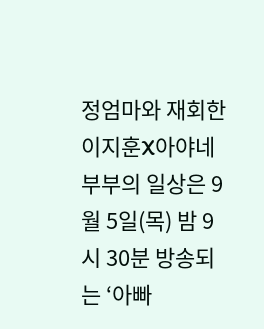정엄마와 재회한 이지훈X아야네 부부의 일상은 9월 5일(목) 밤 9시 30분 방송되는 ‘아빠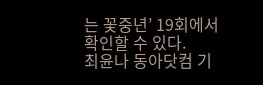는 꽃중년’ 19회에서 확인할 수 있다.
최윤나 동아닷컴 기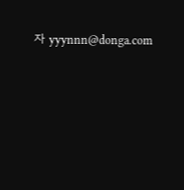자 yyynnn@donga.com